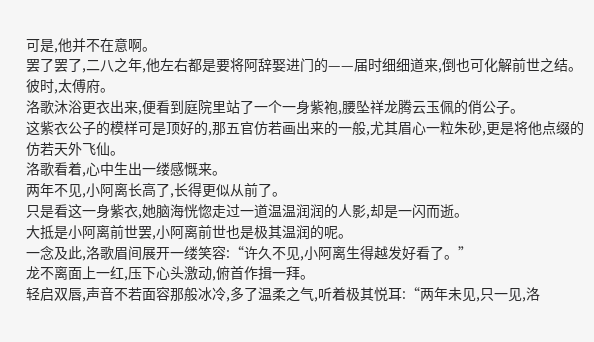可是,他并不在意啊。
罢了罢了,二八之年,他左右都是要将阿辞娶进门的——届时细细道来,倒也可化解前世之结。
彼时,太傅府。
洛歌沐浴更衣出来,便看到庭院里站了一个一身紫袍,腰坠祥龙腾云玉佩的俏公子。
这紫衣公子的模样可是顶好的,那五官仿若画出来的一般,尤其眉心一粒朱砂,更是将他点缀的仿若天外飞仙。
洛歌看着,心中生出一缕感慨来。
两年不见,小阿离长高了,长得更似从前了。
只是看这一身紫衣,她脑海恍惚走过一道温温润润的人影,却是一闪而逝。
大抵是小阿离前世罢,小阿离前世也是极其温润的呢。
一念及此,洛歌眉间展开一缕笑容:“许久不见,小阿离生得越发好看了。”
龙不离面上一红,压下心头激动,俯首作揖一拜。
轻启双唇,声音不若面容那般冰冷,多了温柔之气,听着极其悦耳:“两年未见,只一见,洛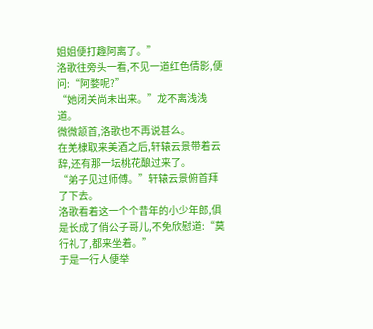姐姐便打趣阿离了。”
洛歌往旁头一看,不见一道红色倩影,便问:“阿婺呢?”
“她闭关尚未出来。”龙不离浅浅道。
微微颔首,洛歌也不再说甚么。
在羌棣取来美酒之后,轩辕云景带着云辞,还有那一坛桃花酿过来了。
“弟子见过师傅。”轩辕云景俯首拜了下去。
洛歌看着这一个个昔年的小少年郎,俱是长成了俏公子哥儿,不免欣慰道:“莫行礼了,都来坐着。”
于是一行人便举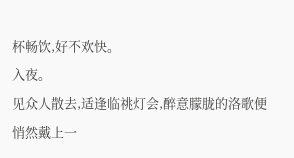杯畅饮,好不欢快。
入夜。
见众人散去,适逢临祧灯会,醉意朦胧的洛歌便悄然戴上一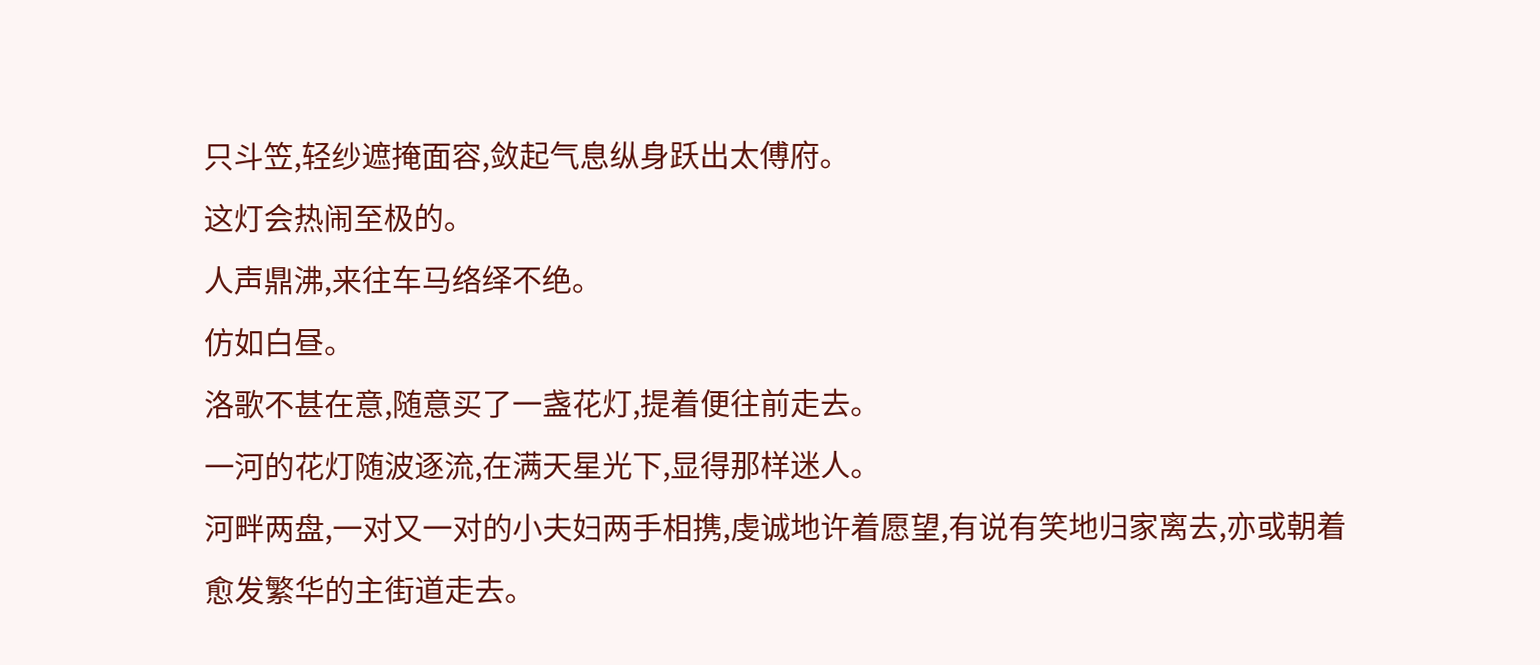只斗笠,轻纱遮掩面容,敛起气息纵身跃出太傅府。
这灯会热闹至极的。
人声鼎沸,来往车马络绎不绝。
仿如白昼。
洛歌不甚在意,随意买了一盏花灯,提着便往前走去。
一河的花灯随波逐流,在满天星光下,显得那样迷人。
河畔两盘,一对又一对的小夫妇两手相携,虔诚地许着愿望,有说有笑地归家离去,亦或朝着愈发繁华的主街道走去。